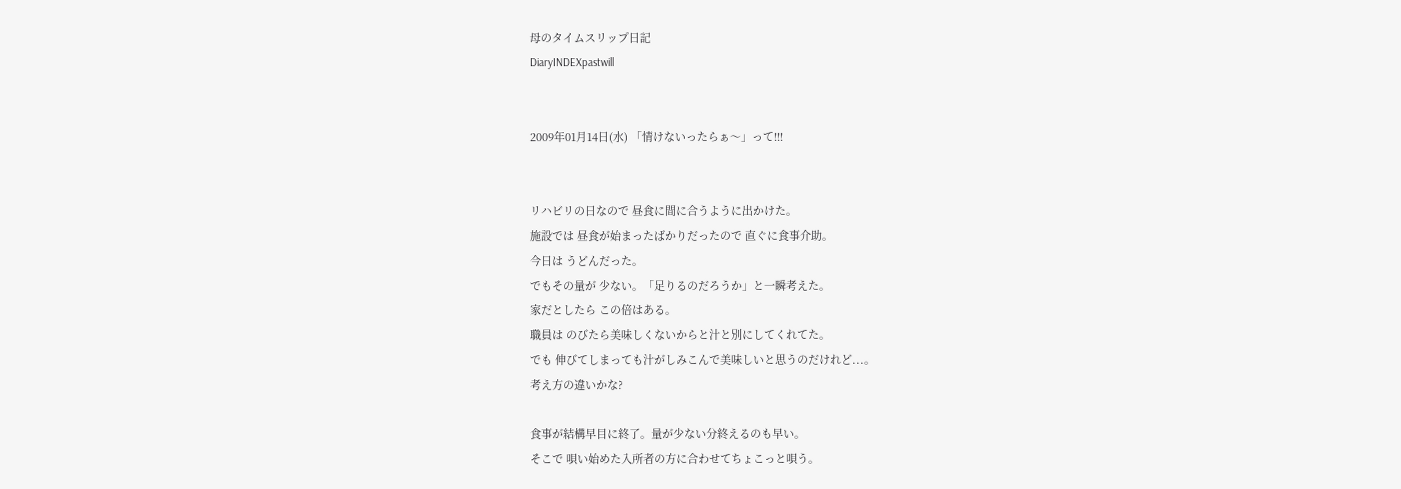母のタイムスリップ日記
DiaryINDEXpastwill


2009年01月14日(水) 「情けないったらぁ〜」って!!!


リハビリの日なので 昼食に間に合うように出かけた。
施設では 昼食が始まったばかりだったので 直ぐに食事介助。
今日は うどんだった。
でもその量が 少ない。「足りるのだろうか」と一瞬考えた。
家だとしたら この倍はある。
職員は のびたら美味しくないからと汁と別にしてくれてた。
でも 伸びてしまっても汁がしみこんで美味しいと思うのだけれど...。
考え方の違いかな?

食事が結構早目に終了。量が少ない分終えるのも早い。
そこで 唄い始めた入所者の方に合わせてちょこっと唄う。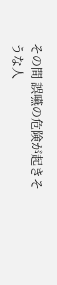その間 誤嚥の危険が起きそうな人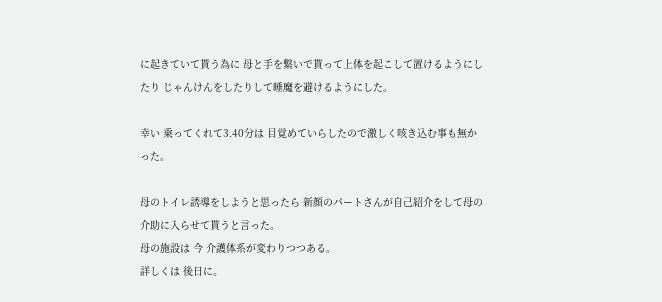に起きていて貰う為に 母と手を繋いで貰って上体を起こして置けるようにしたり じゃんけんをしたりして睡魔を避けるようにした。

幸い 乗ってくれて3.40分は 目覚めていらしたので激しく咳き込む事も無かった。

母のトイレ誘導をしようと思ったら 新顔のパートさんが自己紹介をして母の介助に入らせて貰うと言った。
母の施設は 今 介護体系が変わりつつある。
詳しくは 後日に。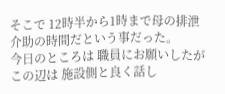そこで 12時半から1時まで母の排泄介助の時間だという事だった。
今日のところは 職員にお願いしたが この辺は 施設側と良く話し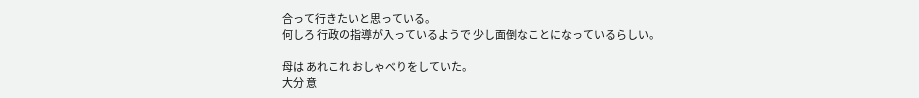合って行きたいと思っている。
何しろ 行政の指導が入っているようで 少し面倒なことになっているらしい。

母は あれこれ おしゃべりをしていた。
大分 意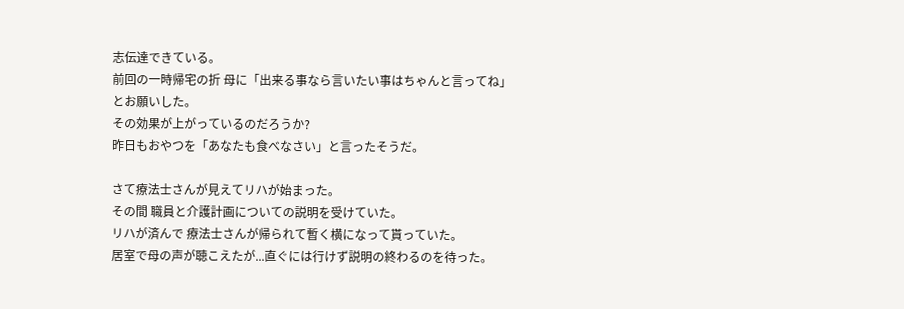志伝達できている。
前回の一時帰宅の折 母に「出来る事なら言いたい事はちゃんと言ってね」とお願いした。
その効果が上がっているのだろうか?
昨日もおやつを「あなたも食べなさい」と言ったそうだ。

さて療法士さんが見えてリハが始まった。
その間 職員と介護計画についての説明を受けていた。
リハが済んで 療法士さんが帰られて暫く横になって貰っていた。
居室で母の声が聴こえたが...直ぐには行けず説明の終わるのを待った。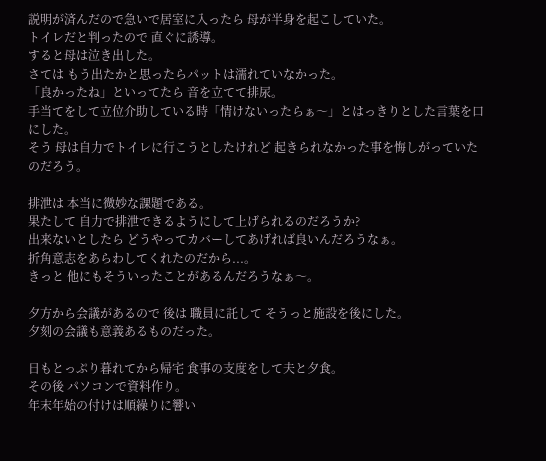説明が済んだので急いで居室に入ったら 母が半身を起こしていた。
トイレだと判ったので 直ぐに誘導。
すると母は泣き出した。
さては もう出たかと思ったらパットは濡れていなかった。
「良かったね」といってたら 音を立てて排尿。
手当てをして立位介助している時「情けないったらぁ〜」とはっきりとした言葉を口にした。
そう 母は自力でトイレに行こうとしたけれど 起きられなかった事を悔しがっていたのだろう。

排泄は 本当に微妙な課題である。
果たして 自力で排泄できるようにして上げられるのだろうか?
出来ないとしたら どうやってカバーしてあげれば良いんだろうなぁ。
折角意志をあらわしてくれたのだから...。
きっと 他にもそういったことがあるんだろうなぁ〜。

夕方から会議があるので 後は 職員に託して そうっと施設を後にした。
夕刻の会議も意義あるものだった。

日もとっぷり暮れてから帰宅 食事の支度をして夫と夕食。
その後 パソコンで資料作り。
年末年始の付けは順繰りに響い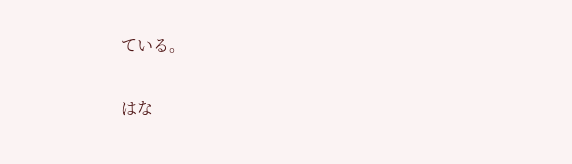ている。


はな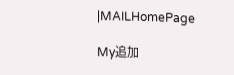|MAILHomePage

My追加